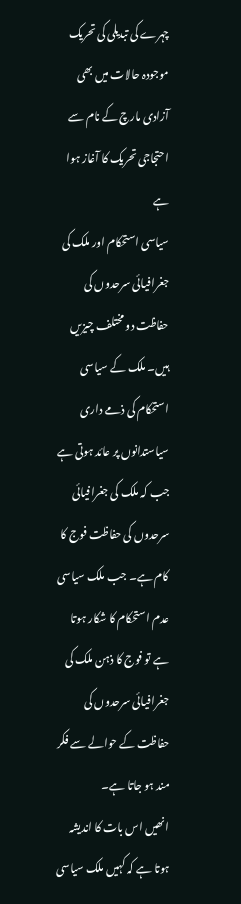چہرے کی تبدیلی کی تحریک
موجودہ حالات میں بھی آزادی مارچ کے نام سے احتجاجی تحریک کا آغاز ہوا ہے
سیاسی استحکام اور ملک کی جغرافیائی سرحدوں کی حفاظت دو مختلف چیزیں ہیں۔ ملک کے سیاسی استحکام کی ذمے داری سیاستدانوں پر عائد ہوتی ہے جب کہ ملک کی جغرافیائی سرحدوں کی حفاظت فوج کا کام ہے۔ جب ملک سیاسی عدم استحکام کا شکار ہوتا ہے تو فوج کا ذہن ملک کی جغرافیائی سرحدوں کی حفاظت کے حوالے سے فکر مند ہو جاتا ہے۔
انھیں اس بات کا اندیشہ ہوتا ہے کہ کہیں ملک سیاسی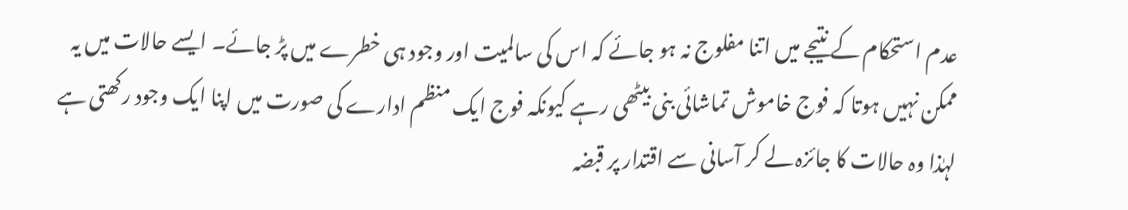عدم استحکام کے نتیجے میں اتنا مفلوج نہ ہو جائے کہ اس کی سالمیت اور وجود ہی خطرے میں پڑ جائے۔ ایسے حالات میں یہ ممکن نہیں ہوتا کہ فوج خاموش تماشائی بنی بیٹھی رہے کیونکہ فوج ایک منظم ادارے کی صورت میں اپنا ایک وجود رکھتی ہے لہٰذا وہ حالات کا جائزہ لے کر آسانی سے اقتدار پر قبضہ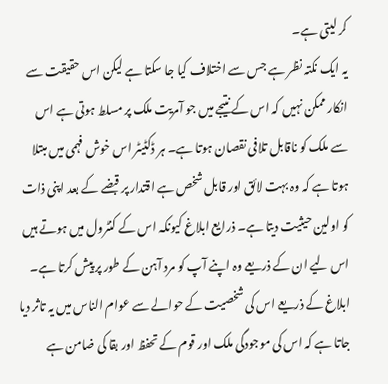کر لیتی ہے۔
یہ ایک نکتہ نظر ہے جس سے اختلاف کیا جا سکتا ہے لیکن اس حقیقت سے انکار ممکن نہیں کہ اس کے نتیجے میں جو آمریت ملک پر مسلط ہوتی ہے اس سے ملک کو ناقابل تلافی نقصان ہوتا ہے۔ ہر ڈکٹیٹر اس خوش فہمی میں مبتلا ہوتا ہے کہ وہ بہت لائق اور قابل شخص ہے اقتدار پر قبضے کے بعد اپنی ذات کو اولین حیثیت دیتا ہے۔ ذرایع ابلاغ کیونکہ اس کے کنٹرول میں ہوتے ہیں اس لیے ان کے ذریعے وہ اپنے آپ کو مرد آہن کے طور پر پیش کرتا ہے۔
ابلاغ کے ذریعے اس کی شخصیت کے حوالے سے عوام الناس میں یہ تاثر دیا جاتا ہے کہ اس کی موجودگی ملک اور قوم کے تحفظ اور بقا کی ضامن ہے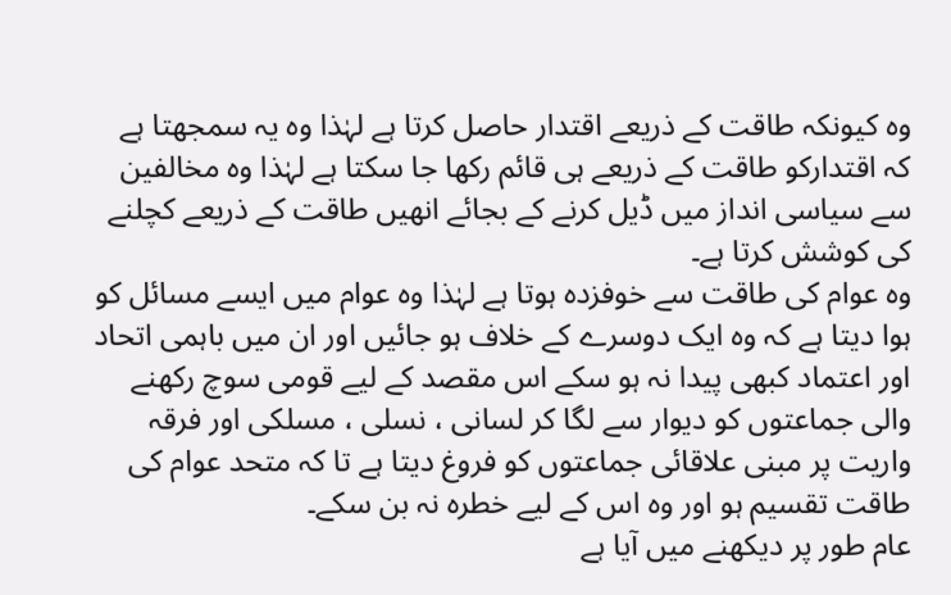وہ کیونکہ طاقت کے ذریعے اقتدار حاصل کرتا ہے لہٰذا وہ یہ سمجھتا ہے کہ اقتدارکو طاقت کے ذریعے ہی قائم رکھا جا سکتا ہے لہٰذا وہ مخالفین سے سیاسی انداز میں ڈیل کرنے کے بجائے انھیں طاقت کے ذریعے کچلنے کی کوشش کرتا ہے۔
وہ عوام کی طاقت سے خوفزدہ ہوتا ہے لہٰذا وہ عوام میں ایسے مسائل کو ہوا دیتا ہے کہ وہ ایک دوسرے کے خلاف ہو جائیں اور ان میں باہمی اتحاد اور اعتماد کبھی پیدا نہ ہو سکے اس مقصد کے لیے قومی سوچ رکھنے والی جماعتوں کو دیوار سے لگا کر لسانی ، نسلی ، مسلکی اور فرقہ واریت پر مبنی علاقائی جماعتوں کو فروغ دیتا ہے تا کہ متحد عوام کی طاقت تقسیم ہو اور وہ اس کے لیے خطرہ نہ بن سکے۔
عام طور پر دیکھنے میں آیا ہے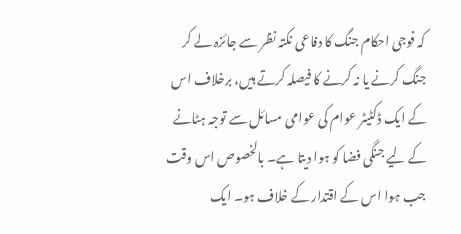کہ فوجی احکام جنگ کا دفاعی نکتہ نظر سے جائزہ لے کر جنگ کرنے یا نہ کرنے کا فیصلہ کرتے ہیں، برخلاف اس کے ایک ڈکٹیٹر عوام کی عوامی مسائل سے توجہ ہٹانے کے لیے جنگی فضا کو ہوا دیتا ہے۔ بالخصوص اس وقت جب ہوا اس کے اقتدار کے خلاف ہو۔ ایک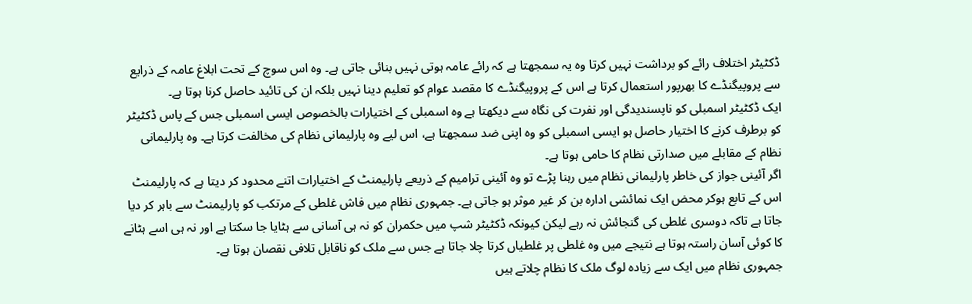ڈکٹیٹر اختلاف رائے کو برداشت نہیں کرتا وہ یہ سمجھتا ہے کہ رائے عامہ ہوتی نہیں بنائی جاتی ہے۔ وہ اس سوچ کے تحت ابلاغ عامہ کے ذرایع سے پروپیگنڈے کا بھرپور استعمال کرتا ہے اس کے پروپیگنڈے کا مقصد عوام کو تعلیم دینا نہیں بلکہ ان کی تائید حاصل کرنا ہوتا ہے۔
ایک ڈکٹیٹر اسمبلی کو ناپسندیدگی اور نفرت کی نگاہ سے دیکھتا ہے وہ اسمبلی کے اختیارات بالخصوص ایسی اسمبلی جس کے پاس ڈکٹیٹر کو برطرف کرنے کا اختیار حاصل ہو ایسی اسمبلی کو وہ اپنی ضد سمجھتا ہے، اس لیے وہ پارلیمانی نظام کی مخالفت کرتا ہے۔ وہ پارلیمانی نظام کے مقابلے میں صدارتی نظام کا حامی ہوتا ہے۔
اگر آئینی جواز کی خاطر پارلیمانی نظام میں رہنا پڑے تو وہ آئینی ترامیم کے ذریعے پارلیمنٹ کے اختیارات اتنے محدود کر دیتا ہے کہ پارلیمنٹ اس کے تابع ہوکر محض ایک نمائشی ادارہ بن کر غیر موثر ہو جاتی ہے۔ جمہوری نظام میں فاش غلطی کے مرتکب کو پارلیمنٹ سے باہر کر دیا جاتا ہے تاکہ دوسری غلطی کی گنجائش نہ رہے لیکن کیونکہ ڈکٹیٹر شپ میں حکمران کو نہ ہی آسانی سے ہٹایا جا سکتا ہے اور نہ ہی اسے ہٹانے کا کوئی آسان راستہ ہوتا ہے نتیجے میں وہ غلطی پر غلطیاں کرتا چلا جاتا ہے جس سے ملک کو ناقابل تلافی نقصان ہوتا ہے۔
جمہوری نظام میں ایک سے زیادہ لوگ ملک کا نظام چلاتے ہیں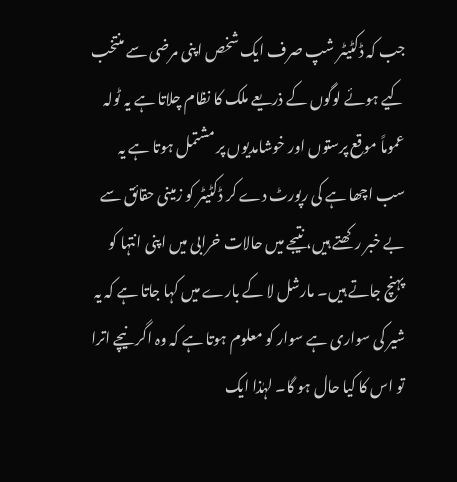جب کہ ڈکٹیٹر شپ صرف ایک شخص اپنی مرضی سے منتخب کیے ہوئے لوگوں کے ذریعے ملک کا نظام چلاتا ہے یہ ٹولہ عموماً موقع پرستوں اور خوشامدیوں پر مشتمل ہوتا ہے یہ سب اچھا ہے کی رپورٹ دے کر ڈکٹیٹر کو زمینی حقائق سے بے خبر رکھتے ہیں، نتیجے میں حالات خرابی میں اپنی انتہا کو پہنچ جاتے ہیں۔ مارشل لا کے بارے میں کہا جاتا ہے کہ یہ شیر کی سواری ہے سوار کو معلوم ہوتا ہے کہ وہ اگر نیچے اترا تو اس کا کیا حال ہو گا۔ لہٰذا ایک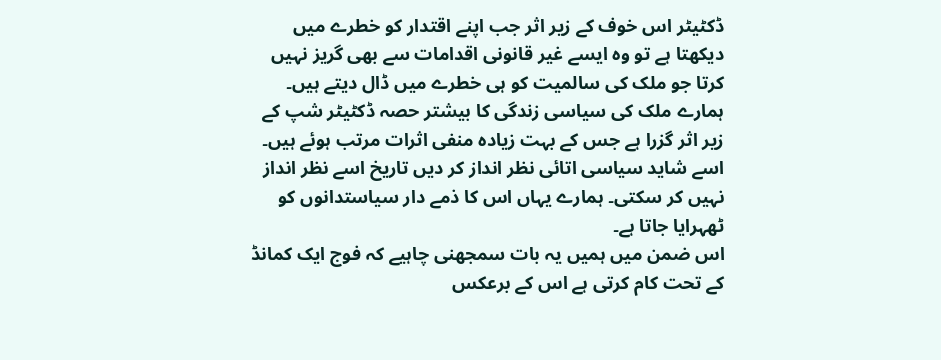ڈکٹیٹر اس خوف کے زیر اثر جب اپنے اقتدار کو خطرے میں دیکھتا ہے تو وہ ایسے غیر قانونی اقدامات سے بھی گریز نہیں کرتا جو ملک کی سالمیت کو ہی خطرے میں ڈال دیتے ہیں۔
ہمارے ملک کی سیاسی زندگی کا بیشتر حصہ ڈکٹیٹر شپ کے زیر اثر گزرا ہے جس کے بہت زیادہ منفی اثرات مرتب ہوئے ہیں۔ اسے شاید سیاسی اتائی نظر انداز کر دیں تاریخ اسے نظر انداز نہیں کر سکتی۔ ہمارے یہاں اس کا ذمے دار سیاستدانوں کو ٹھہرایا جاتا ہے۔
اس ضمن میں ہمیں یہ بات سمجھنی چاہیے کہ فوج ایک کمانڈ کے تحت کام کرتی ہے اس کے برعکس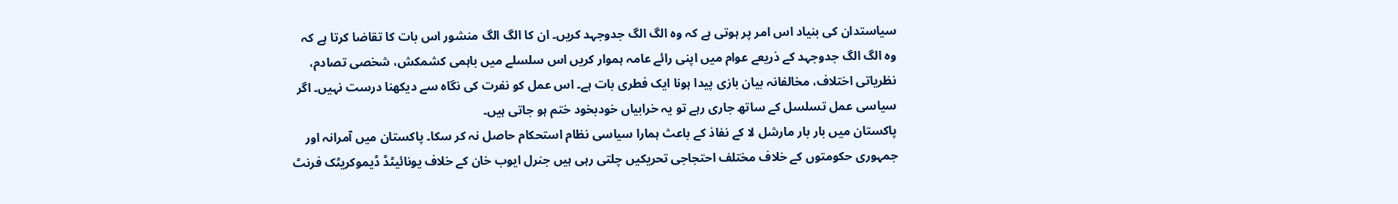سیاستدان کی بنیاد اس امر پر ہوتی ہے کہ وہ الگ الگ جدوجہد کریں۔ ان کا الگ الگ منشور اس بات کا تقاضا کرتا ہے کہ وہ الگ الگ جدوجہد کے ذریعے عوام میں اپنی رائے عامہ ہموار کریں اس سلسلے میں باہمی کشمکش، شخصی تصادم، نظریاتی اختلاف، مخالفانہ بیان بازی پیدا ہونا ایک فطری بات ہے۔ اس عمل کو نفرت کی نگاہ سے دیکھنا درست نہیں۔ اگر سیاسی عمل تسلسل کے ساتھ جاری رہے تو یہ خرابیاں خودبخود ختم ہو جاتی ہیں۔
پاکستان میں بار بار مارشل لا کے نفاذ کے باعث ہمارا سیاسی نظام استحکام حاصل نہ کر سکا۔ پاکستان میں آمرانہ اور جمہوری حکومتوں کے خلاف مختلف احتجاجی تحریکیں چلتی رہی ہیں جنرل ایوب خان کے خلاف یونائیٹڈ ڈیموکریٹک فرنٹ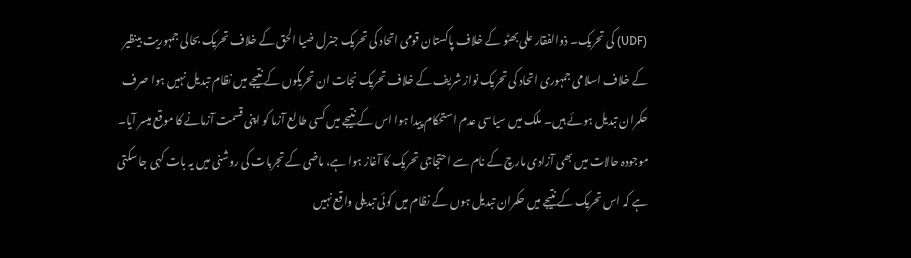(UDF) کی تحریک۔ ذوالفقار علی بھٹو کے خلاف پاکستان قومی اتحاد کی تحریک جنرل ضیا الحق کے خلاف تحریک بحالی جمہوریت بینظیر کے خلاف اسلامی جمہوری اتحاد کی تحریک نواز شریف کے خلاف تحریک نجات ان تحریکوں کے نتیجے میں نظام تبدیل نہیں ہوا صرف حکمران تبدیل ہوئے ہیں۔ ملک میں سیاسی عدم استحکام پیدا ہوا اس کے نتیجے میں کسی طالع آزما کو اپنی قسمت آزمانے کا موقع میسر آیا۔
موجودہ حالات میں بھی آزادی مارچ کے نام سے احتجاجی تحریک کا آغاز ہوا ہے، ماضی کے تجربات کی روشنی میں یہ بات کہی جا سکتی ہے کہ اس تحریک کے نتیجے میں حکمران تبدیل ہوں گے نظام میں کوئی تبدیلی واقع نہیں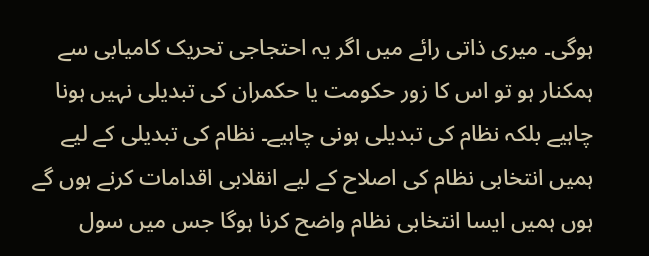ہوگی۔ میری ذاتی رائے میں اگر یہ احتجاجی تحریک کامیابی سے ہمکنار ہو تو اس کا زور حکومت یا حکمران کی تبدیلی نہیں ہونا چاہیے بلکہ نظام کی تبدیلی ہونی چاہیے۔ نظام کی تبدیلی کے لیے ہمیں انتخابی نظام کی اصلاح کے لیے انقلابی اقدامات کرنے ہوں گے ہوں ہمیں ایسا انتخابی نظام واضح کرنا ہوگا جس میں سول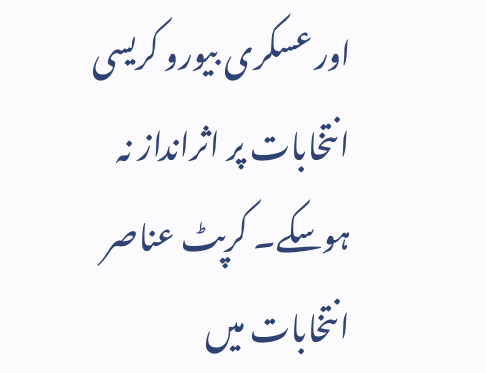اور عسکری بیورو کریسی انتخابات پر اثرانداز نہ ہوسکے۔ کرپٹ عناصر انتخابات میں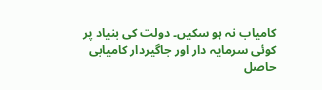کامیاب نہ ہو سکیں۔ دولت کی بنیاد پر کوئی سرمایہ دار اور جاگیردار کامیابی حاصل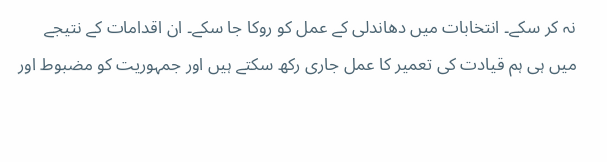نہ کر سکے۔ انتخابات میں دھاندلی کے عمل کو روکا جا سکے۔ ان اقدامات کے نتیجے میں ہی ہم قیادت کی تعمیر کا عمل جاری رکھ سکتے ہیں اور جمہوریت کو مضبوط اور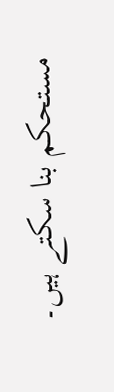مستحکم بنا سکتے ہیں۔